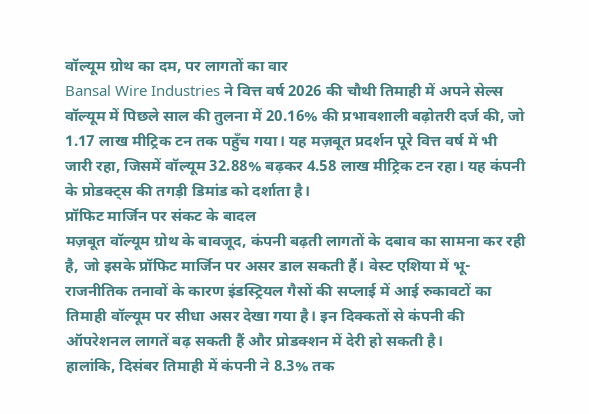वॉल्यूम ग्रोथ का दम, पर लागतों का वार
Bansal Wire Industries ने वित्त वर्ष 2026 की चौथी तिमाही में अपने सेल्स वॉल्यूम में पिछले साल की तुलना में 20.16% की प्रभावशाली बढ़ोतरी दर्ज की, जो 1.17 लाख मीट्रिक टन तक पहुँच गया। यह मज़बूत प्रदर्शन पूरे वित्त वर्ष में भी जारी रहा, जिसमें वॉल्यूम 32.88% बढ़कर 4.58 लाख मीट्रिक टन रहा। यह कंपनी के प्रोडक्ट्स की तगड़ी डिमांड को दर्शाता है।
प्रॉफिट मार्जिन पर संकट के बादल
मज़बूत वॉल्यूम ग्रोथ के बावजूद, कंपनी बढ़ती लागतों के दबाव का सामना कर रही है, जो इसके प्रॉफिट मार्जिन पर असर डाल सकती हैं। वेस्ट एशिया में भू-राजनीतिक तनावों के कारण इंडस्ट्रियल गैसों की सप्लाई में आई रुकावटों का तिमाही वॉल्यूम पर सीधा असर देखा गया है। इन दिक्कतों से कंपनी की ऑपरेशनल लागतें बढ़ सकती हैं और प्रोडक्शन में देरी हो सकती है।
हालांकि, दिसंबर तिमाही में कंपनी ने 8.3% तक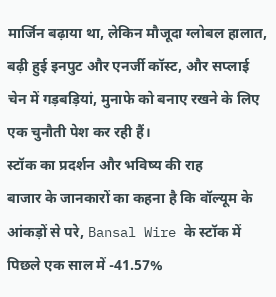मार्जिन बढ़ाया था, लेकिन मौजूदा ग्लोबल हालात, बढ़ी हुई इनपुट और एनर्जी कॉस्ट, और सप्लाई चेन में गड़बड़ियां, मुनाफे को बनाए रखने के लिए एक चुनौती पेश कर रही हैं।
स्टॉक का प्रदर्शन और भविष्य की राह
बाजार के जानकारों का कहना है कि वॉल्यूम के आंकड़ों से परे, Bansal Wire के स्टॉक में पिछले एक साल में -41.57%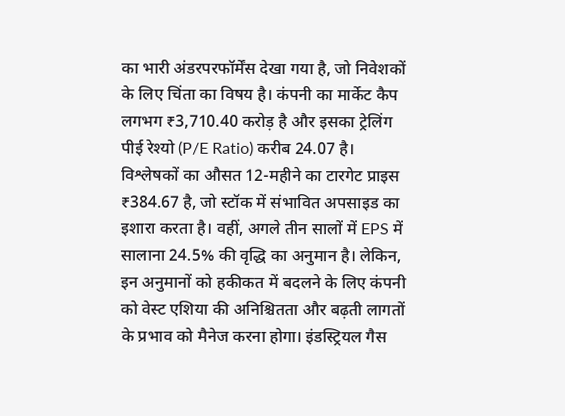का भारी अंडरपरफॉर्मेंस देखा गया है, जो निवेशकों के लिए चिंता का विषय है। कंपनी का मार्केट कैप लगभग ₹3,710.40 करोड़ है और इसका ट्रेलिंग पीई रेश्यो (P/E Ratio) करीब 24.07 है।
विश्लेषकों का औसत 12-महीने का टारगेट प्राइस ₹384.67 है, जो स्टॉक में संभावित अपसाइड का इशारा करता है। वहीं, अगले तीन सालों में EPS में सालाना 24.5% की वृद्धि का अनुमान है। लेकिन, इन अनुमानों को हकीकत में बदलने के लिए कंपनी को वेस्ट एशिया की अनिश्चितता और बढ़ती लागतों के प्रभाव को मैनेज करना होगा। इंडस्ट्रियल गैस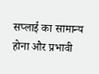सप्लाई का सामान्य होना और प्रभावी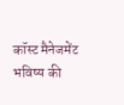कॉस्ट मैनेजमेंट भविष्य की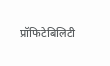प्रॉफिटेबिलिटी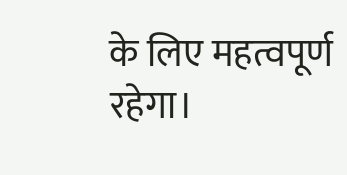के लिए महत्वपूर्ण रहेगा।